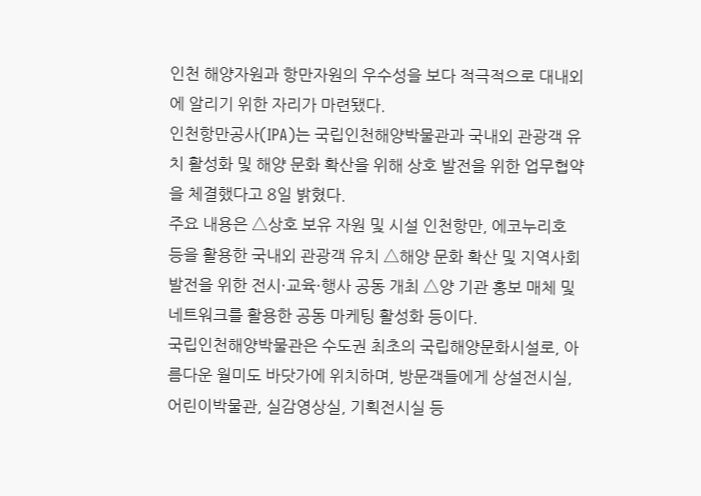인천 해양자원과 항만자원의 우수성을 보다 적극적으로 대내외에 알리기 위한 자리가 마련됐다.
인천항만공사(IPA)는 국립인천해양박물관과 국내외 관광객 유치 활성화 및 해양 문화 확산을 위해 상호 발전을 위한 업무협약을 체결했다고 8일 밝혔다.
주요 내용은 △상호 보유 자원 및 시설 인천항만, 에코누리호 등을 활용한 국내외 관광객 유치 △해양 문화 확산 및 지역사회 발전을 위한 전시·교육·행사 공동 개최 △양 기관 홍보 매체 및 네트워크를 활용한 공동 마케팅 활성화 등이다.
국립인천해양박물관은 수도권 최초의 국립해양문화시설로, 아름다운 월미도 바닷가에 위치하며, 방문객들에게 상설전시실, 어린이박물관, 실감영상실, 기획전시실 등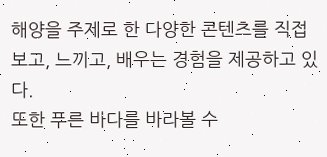해양을 주제로 한 다양한 콘텐츠를 직접 보고, 느끼고, 배우는 경험을 제공하고 있다.
또한 푸른 바다를 바라볼 수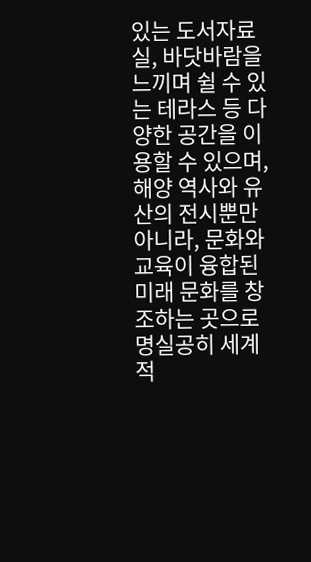있는 도서자료실, 바닷바람을 느끼며 쉴 수 있는 테라스 등 다양한 공간을 이용할 수 있으며, 해양 역사와 유산의 전시뿐만 아니라, 문화와 교육이 융합된 미래 문화를 창조하는 곳으로 명실공히 세계적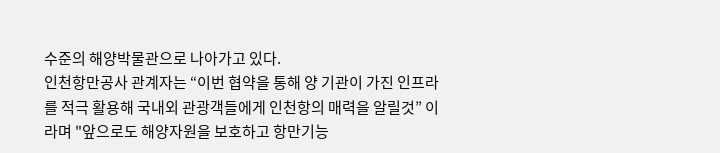수준의 해양박물관으로 나아가고 있다.
인천항만공사 관계자는 “이번 협약을 통해 양 기관이 가진 인프라를 적극 활용해 국내외 관광객들에게 인천항의 매력을 알릴것” 이라며 "앞으로도 해양자원을 보호하고 항만기능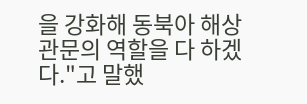을 강화해 동북아 해상관문의 역할을 다 하겠다."고 말했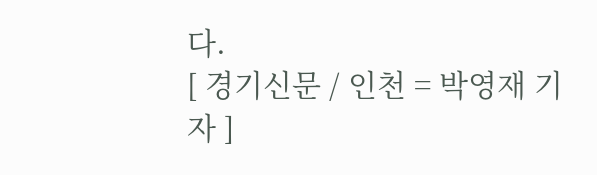다.
[ 경기신문 / 인천 = 박영재 기자 ]